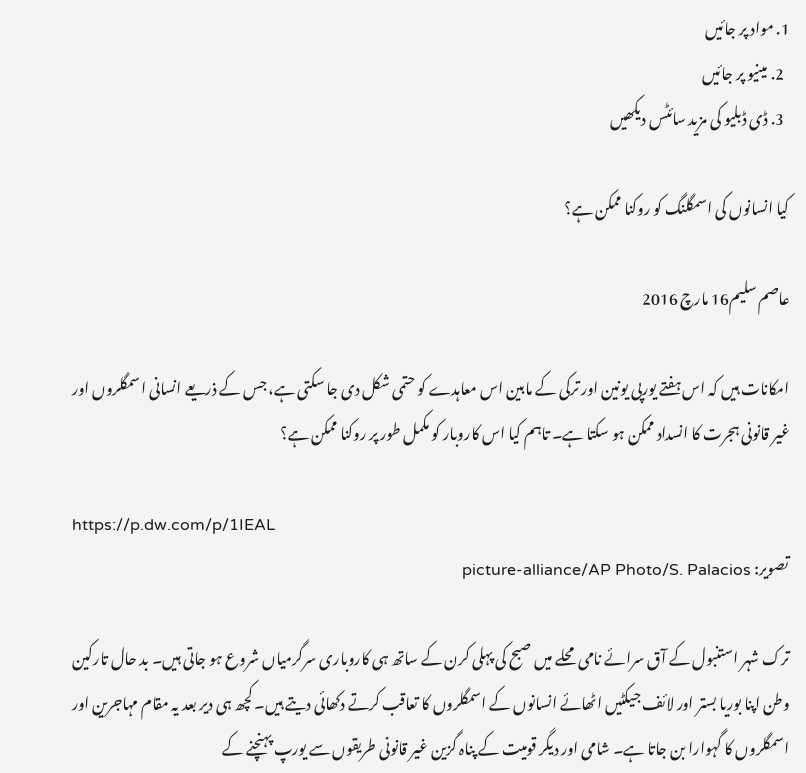1. مواد پر جائیں
  2. مینیو پر جائیں
  3. ڈی ڈبلیو کی مزید سائٹس دیکھیں

کيا انسانوں کی اسمگلنگ کو روکنا ممکن ہے؟

عاصم سليم16 مارچ 2016

امکانات ہيں کہ اس ہفتے يورپی يونين اور ترکی کے مابين اس معاہدے کو حتمی شکل دی جا سکتی ہے، جس کے ذريعے انسانی اسمگلروں اور غير قانونی ہجرت کا انسداد ممکن ہو سکتا ہے۔ تاہم کيا اس کاروبار کو مکمل طور پر روکنا ممکن ہے؟

https://p.dw.com/p/1IEAL
تصویر: picture-alliance/AP Photo/S. Palacios

ترک شہر استنبول کے آق سرائے نامی محلے ميں صبح کی پہلی کرن کے ساتھ ہی کاروباری سرگرمياں شروع ہو جاتی ہيں۔ بد حال تارکين وطن اپنا بوريا بستر اور لائف جيکٹيں اٹھائے انسانوں کے اسمگلروں کا تعاقب کرتے دکھائی ديتے ہيں۔ کچھ ہی دير بعد يہ مقام مہاجرين اور اسمگلروں کا گہوارا بن جاتا ہے۔ شامی اور ديگر قوميت کے پناہ گزين غير قانونی طريقوں سے يورپ پہنچنے کے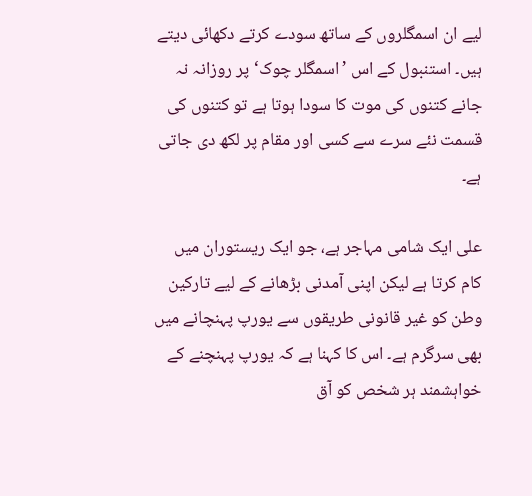ليے ان اسمگلروں کے ساتھ سودے کرتے دکھائی ديتے ہيں۔ استنبول کے اس ’اسمگلر چوک‘ پر روزانہ نہ جانے کتنوں کی موت کا سودا ہوتا ہے تو کتنوں کی قسمت نئے سرے سے کسی اور مقام پر لکھ دی جاتی ہے۔

علی ايک شامی مہاجر ہے، جو ايک ريستوران ميں کام کرتا ہے ليکن اپنی آمدنی بڑھانے کے ليے تارکين وطن کو غير قانونی طريقوں سے يورپ پہنچانے ميں بھی سرگرم ہے۔ اس کا کہنا ہے کہ يورپ پہنچنے کے خواہشمند ہر شخص کو آق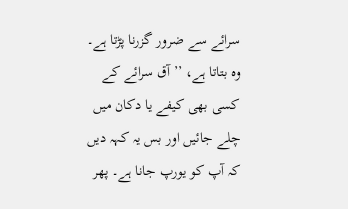سرائے سے ضرور گزرنا پڑتا ہے۔ وہ بتاتا ہے، ’’آق سرائے کے کسی بھی کيفے يا دکان ميں چلے جائيں اور بس يہ کہہ ديں کہ آپ کو يورپ جانا ہے۔ پھر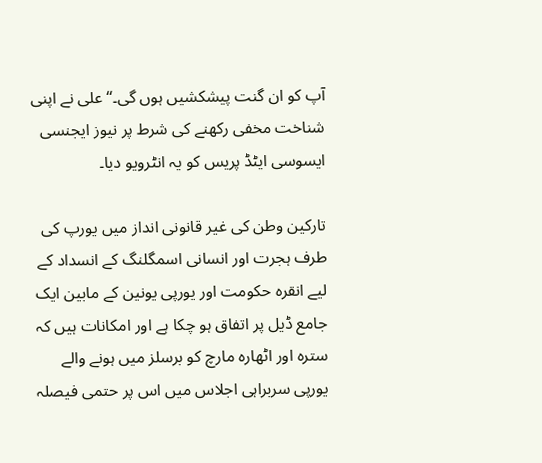آپ کو ان گنت پيشکشيں ہوں گی۔‘‘ علی نے اپنی شناخت مخفی رکھنے کی شرط پر نيوز ايجنسی ايسوسی ايٹڈ پريس کو يہ انٹرويو ديا۔

تارکين وطن کی غير قانونی انداز ميں يورپ کی طرف ہجرت اور انسانی اسمگلنگ کے انسداد کے ليے انقرہ حکومت اور يورپی يونين کے مابين ايک جامع ڈيل پر اتفاق ہو چکا ہے اور امکانات ہيں کہ سترہ اور اٹھارہ مارچ کو برسلز ميں ہونے والے يورپی سربراہی اجلاس ميں اس پر حتمی فيصلہ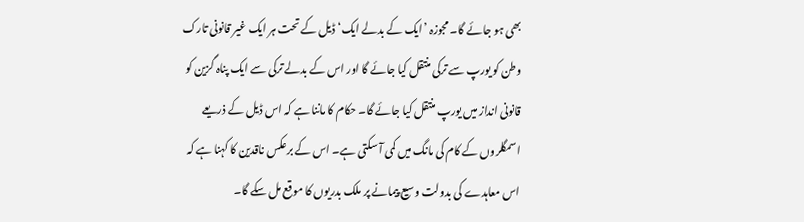بھی ہو جائے گا۔ مجوزہ ’ايک کے بدلے ايک‘ ڈيل کے تحت ہر ايک غير قانونی تارک وطن کو يورپ سے ترکی منتقل کيا جائے گا اور اس کے بدلے ترکی سے ايک پناہ گزين کو قانونی انداز ميں يورپ منتقل کيا جائے گا۔ حکام کا ماننا ہے کہ اس ڈيل کے ذريعے اسمگلروں کے کام کی مانگ ميں کمی آ سکتی ہے۔ اس کے برعکس ناقدين کا کہنا ہے کہ اس معاہدے کی بدولت وسيع پيمانے پر ملک بدريوں کا موقع مل سکے گا۔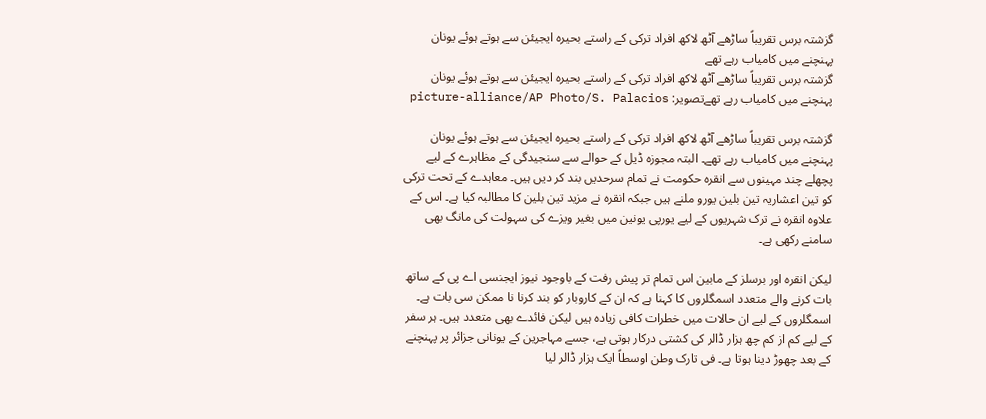گزشتہ برس تقريباً ساڑھے آٹھ لاکھ افراد ترکی کے راستے بحيرہ ايجيئن سے ہوتے ہوئے يونان پہنچنے ميں کامياب رہے تھے
گزشتہ برس تقريباً ساڑھے آٹھ لاکھ افراد ترکی کے راستے بحيرہ ايجيئن سے ہوتے ہوئے يونان پہنچنے ميں کامياب رہے تھےتصویر: picture-alliance/AP Photo/S. Palacios

گزشتہ برس تقريباً ساڑھے آٹھ لاکھ افراد ترکی کے راستے بحيرہ ايجيئن سے ہوتے ہوئے يونان پہنچنے ميں کامياب رہے تھے۔ البتہ مجوزہ ڈيل کے حوالے سے سنجيدگی کے مظاہرے کے ليے پچھلے چند مہينوں سے انقرہ حکومت نے تمام سرحديں بند کر ديں ہيں۔ معاہدے کے تحت ترکی کو تين اعشاريہ تين بلين يورو ملنے ہيں جبکہ انقرہ نے مزيد تين بلين کا مطالبہ کيا ہے۔ اس کے علاوہ انقرہ نے ترک شہريوں کے ليے يورپی يونين ميں بغير ويزے کی سہولت کی مانگ بھی سامنے رکھی ہے۔

ليکن انقرہ اور برسلز کے مابين اس تمام تر پيش رفت کے باوجود نيوز ايجنسی اے پی کے ساتھ بات کرنے والے متعدد اسمگلروں کا کہنا ہے کہ ان کے کاروبار کو بند کرنا نا ممکن سی بات ہے۔ اسمگلروں کے ليے ان حالات ميں خطرات کافی زيادہ ہيں ليکن فائدے بھی متعدد ہيں۔ ہر سفر کے ليے کم از کم چھ ہزار ڈالر کی کشتی درکار ہوتی ہے، جسے مہاجرين کے يونانی جزائر پر پہنچنے کے بعد چھوڑ دينا ہوتا ہے۔ فی تارک وطن اوسطاً ايک ہزار ڈالر ليا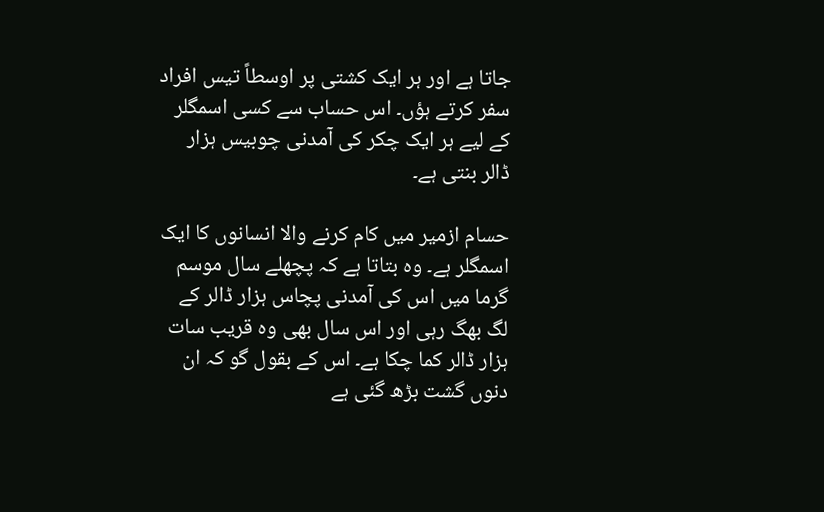جاتا ہے اور ہر ايک کشتی پر اوسطاً تيس افراد سفر کرتے ہؤں۔ اس حساب سے کسی اسمگلر کے ليے ہر ايک چکر کی آمدنی چوبيس ہزار ڈالر بنتی ہے۔

حسام ازمير ميں کام کرنے والا انسانوں کا ايک اسمگلر ہے۔ وہ بتاتا ہے کہ پچھلے سال موسم گرما ميں اس کی آمدنی پچاس ہزار ڈالر کے لگ بھگ رہی اور اس سال بھی وہ قريب سات ہزار ڈالر کما چکا ہے۔ اس کے بقول گو کہ ان دنوں گشت بڑھ گئی ہے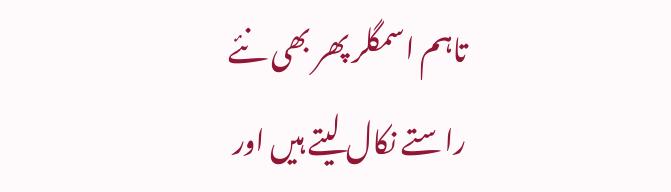تاہم اسمگلر پھر بھی نئے راستے نکال ليتے ہيں اور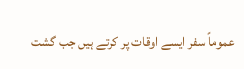عموماً سفر ايسے اوقات پر کرتے ہيں جب گشت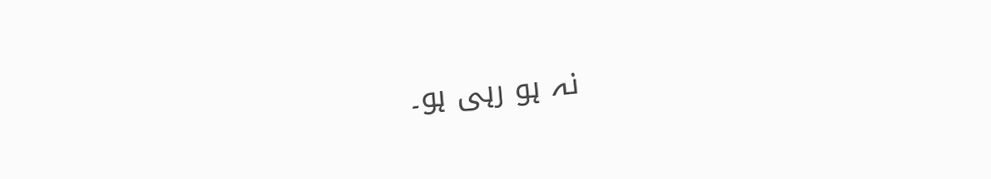نہ ہو رہی ہو۔